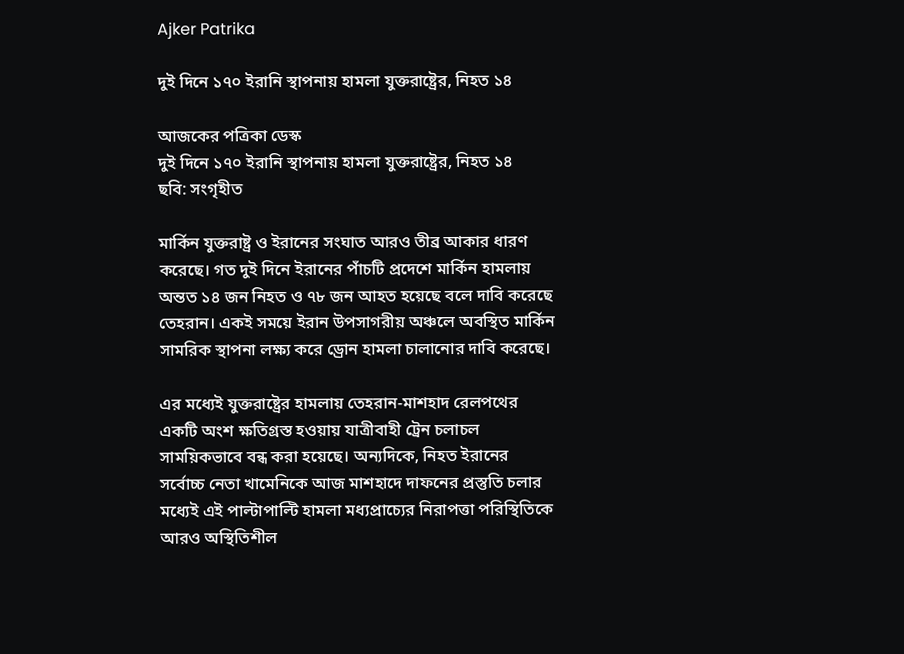Ajker Patrika

দুই দিনে ১৭০ ইরানি স্থাপনায় হামলা যুক্তরাষ্ট্রের, নিহত ১৪

আজকের পত্রিকা ডেস্ক
দুই দিনে ১৭০ ইরানি স্থাপনায় হামলা যুক্তরাষ্ট্রের, নিহত ১৪
ছবি: সংগৃহীত

মার্কিন যুক্তরাষ্ট্র ও ইরানের সংঘাত আরও তীব্র আকার ধারণ করেছে। গত দুই দিনে ইরানের পাঁচটি প্রদেশে মার্কিন হামলায় অন্তত ১৪ জন নিহত ও ৭৮ জন আহত হয়েছে বলে দাবি করেছে তেহরান। একই সময়ে ইরান উপসাগরীয় অঞ্চলে অবস্থিত মার্কিন সামরিক স্থাপনা লক্ষ্য করে ড্রোন হামলা চালানোর দাবি করেছে।

এর মধ্যেই যুক্তরাষ্ট্রের হামলায় তেহরান-মাশহাদ রেলপথের একটি অংশ ক্ষতিগ্রস্ত হওয়ায় যাত্রীবাহী ট্রেন চলাচল সাময়িকভাবে বন্ধ করা হয়েছে। অন্যদিকে, নিহত ইরানের সর্বোচ্চ নেতা খামেনিকে আজ মাশহাদে দাফনের প্রস্তুতি চলার মধ্যেই এই পাল্টাপাল্টি হামলা মধ্যপ্রাচ্যের নিরাপত্তা পরিস্থিতিকে আরও অস্থিতিশীল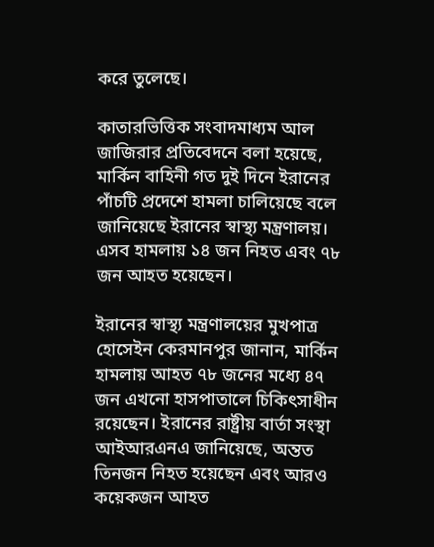করে তুলেছে।

কাতারভিত্তিক সংবাদমাধ্যম আল জাজিরার প্রতিবেদনে বলা হয়েছে, মার্কিন বাহিনী গত দুই দিনে ইরানের পাঁচটি প্রদেশে হামলা চালিয়েছে বলে জানিয়েছে ইরানের স্বাস্থ্য মন্ত্রণালয়। এসব হামলায় ১৪ জন নিহত এবং ৭৮ জন আহত হয়েছেন।

ইরানের স্বাস্থ্য মন্ত্রণালয়ের মুখপাত্র হোসেইন কেরমানপুর জানান, মার্কিন হামলায় আহত ৭৮ জনের মধ্যে ৪৭ জন এখনো হাসপাতালে চিকিৎসাধীন রয়েছেন। ইরানের রাষ্ট্রীয় বার্তা সংস্থা আইআরএনএ জানিয়েছে, অন্তত তিনজন নিহত হয়েছেন এবং আরও কয়েকজন আহত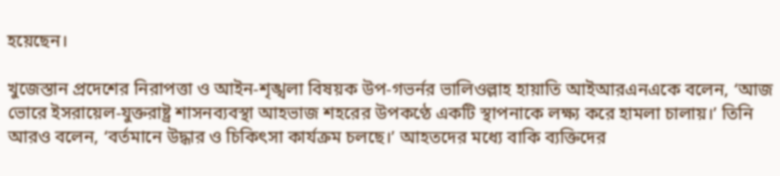হয়েছেন।

খুজেস্তান প্রদেশের নিরাপত্তা ও আইন-শৃঙ্খলা বিষয়ক উপ-গভর্নর ভালিওল্লাহ হায়াতি আইআরএনএকে বলেন, ‘আজ ভোরে ইসরায়েল-যুক্তরাষ্ট্র শাসনব্যবস্থা আহভাজ শহরের উপকণ্ঠে একটি স্থাপনাকে লক্ষ্য করে হামলা চালায়।’ তিনি আরও বলেন, ‘বর্তমানে উদ্ধার ও চিকিৎসা কার্যক্রম চলছে।’ আহতদের মধ্যে বাকি ব্যক্তিদের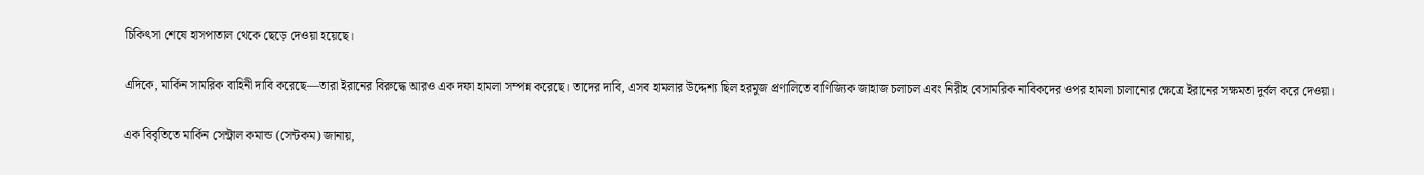চিকিৎসা শেষে হাসপাতাল থেকে ছেড়ে দেওয়া হয়েছে।

এদিকে, মার্কিন সামরিক বাহিনী দাবি করেছে—তারা ইরানের বিরুদ্ধে আরও এক দফা হামলা সম্পন্ন করেছে। তাদের দাবি, এসব হামলার উদ্দেশ্য ছিল হরমুজ প্রণালিতে বাণিজ্যিক জাহাজ চলাচল এবং নিরীহ বেসামরিক নাবিকদের ওপর হামলা চালানোর ক্ষেত্রে ইরানের সক্ষমতা দুর্বল করে দেওয়া।

এক বিবৃতিতে মার্কিন সেন্ট্রাল কমান্ড (সেন্টকম) জানায়,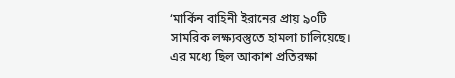‘মার্কিন বাহিনী ইরানের প্রায় ৯০টি সামরিক লক্ষ্যবস্তুতে হামলা চালিয়েছে। এর মধ্যে ছিল আকাশ প্রতিরক্ষা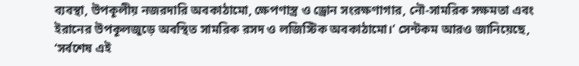ব্যবস্থা, উপকূলীয় নজরদারি অবকাঠামো, ক্ষেপণাস্ত্র ও ড্রোন সংরক্ষণাগার, নৌ-সামরিক সক্ষমতা এবং ইরানের উপকূলজুড়ে অবস্থিত সামরিক রসদ ও লজিস্টিক অবকাঠামো।’ সেন্টকম আরও জানিয়েছে, ‘সর্বশেষ এই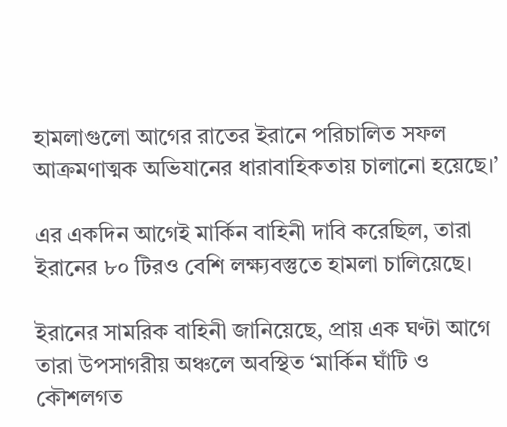হামলাগুলো আগের রাতের ইরানে পরিচালিত সফল আক্রমণাত্মক অভিযানের ধারাবাহিকতায় চালানো হয়েছে।’

এর একদিন আগেই মার্কিন বাহিনী দাবি করেছিল, তারা ইরানের ৮০ টিরও বেশি লক্ষ্যবস্তুতে হামলা চালিয়েছে।

ইরানের সামরিক বাহিনী জানিয়েছে, প্রায় এক ঘণ্টা আগে তারা উপসাগরীয় অঞ্চলে অবস্থিত ‘মার্কিন ঘাঁটি ও কৌশলগত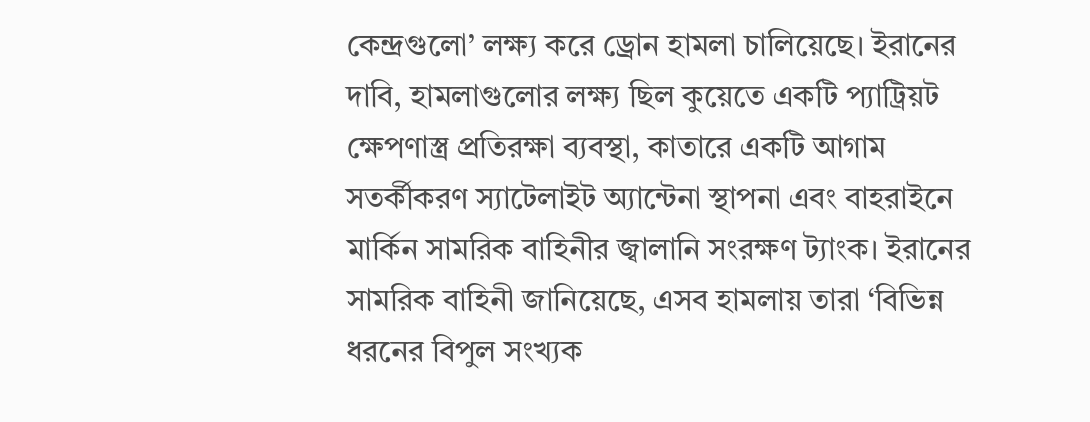কেন্দ্রগুলো’ লক্ষ্য করে ড্রোন হামলা চালিয়েছে। ইরানের দাবি, হামলাগুলোর লক্ষ্য ছিল কুয়েতে একটি প্যাট্রিয়ট ক্ষেপণাস্ত্র প্রতিরক্ষা ব্যবস্থা, কাতারে একটি আগাম সতর্কীকরণ স্যাটেলাইট অ্যান্টেনা স্থাপনা এবং বাহরাইনে মার্কিন সামরিক বাহিনীর জ্বালানি সংরক্ষণ ট্যাংক। ইরানের সামরিক বাহিনী জানিয়েছে, এসব হামলায় তারা ‘বিভিন্ন ধরনের বিপুল সংখ্যক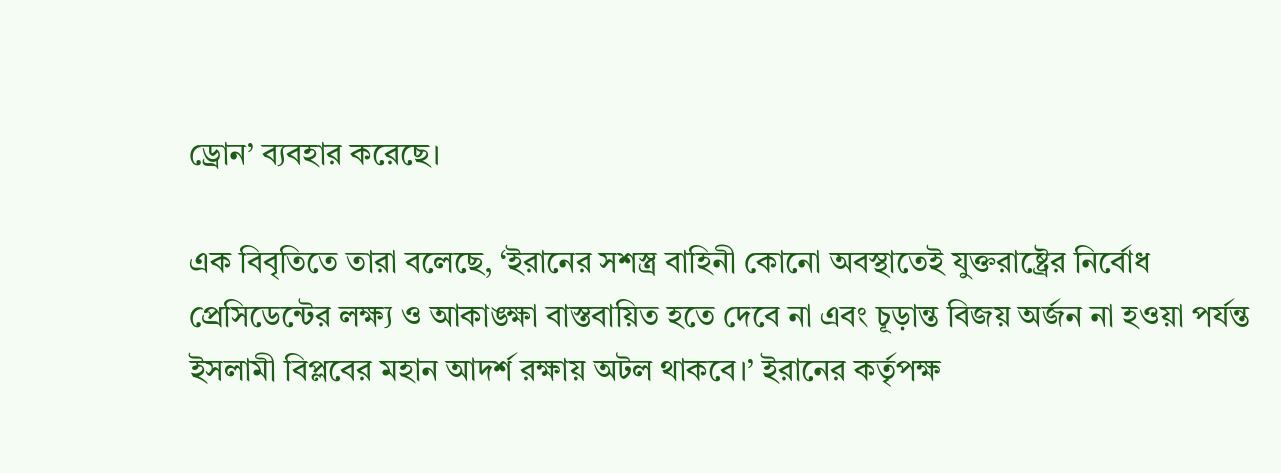ড্রোন’ ব্যবহার করেছে।

এক বিবৃতিতে তারা বলেছে, ‘ইরানের সশস্ত্র বাহিনী কোনো অবস্থাতেই যুক্তরাষ্ট্রের নির্বোধ প্রেসিডেন্টের লক্ষ্য ও আকাঙ্ক্ষা বাস্তবায়িত হতে দেবে না এবং চূড়ান্ত বিজয় অর্জন না হওয়া পর্যন্ত ইসলামী বিপ্লবের মহান আদর্শ রক্ষায় অটল থাকবে।’ ইরানের কর্তৃপক্ষ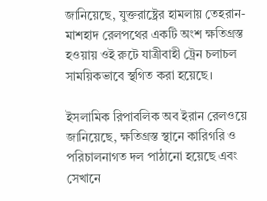জানিয়েছে, যুক্তরাষ্ট্রের হামলায় তেহরান-মাশহাদ রেলপথের একটি অংশ ক্ষতিগ্রস্ত হওয়ায় ওই রুটে যাত্রীবাহী ট্রেন চলাচল সাময়িকভাবে স্থগিত করা হয়েছে।

ইসলামিক রিপাবলিক অব ইরান রেলওয়ে জানিয়েছে, ক্ষতিগ্রস্ত স্থানে কারিগরি ও পরিচালনাগত দল পাঠানো হয়েছে এবং সেখানে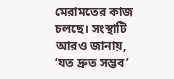মেরামতের কাজ চলছে। সংস্থাটি আরও জানায়, ‘যত দ্রুত সম্ভব’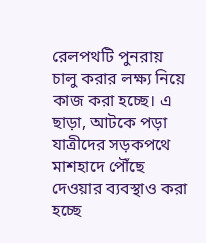রেলপথটি পুনরায় চালু করার লক্ষ্য নিয়ে কাজ করা হচ্ছে। এ ছাড়া, আটকে পড়া যাত্রীদের সড়কপথে মাশহাদে পৌঁছে দেওয়ার ব্যবস্থাও করা হচ্ছে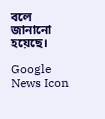বলে জানানো হয়েছে।

Google News Icon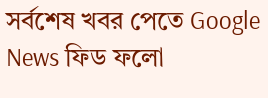সর্বশেষ খবর পেতে Google News ফিড ফলো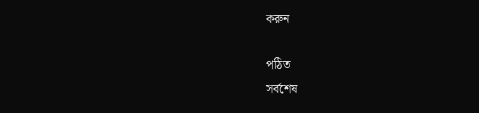করুন

পঠিত
সর্বশেষ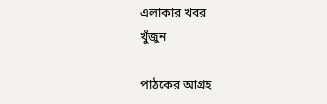এলাকার খবর
খুঁজুন

পাঠকের আগ্রহ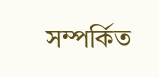সম্পর্কিত